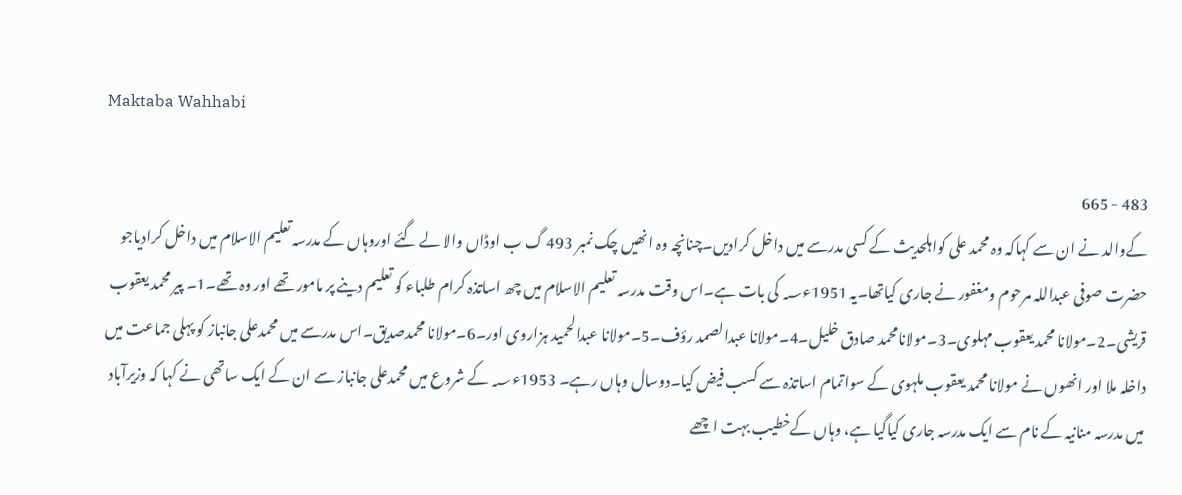Maktaba Wahhabi

483 - 665
کےوالد نے ان سے کہاکہ وہ محمد علی کواہلحدیث کے کسی مدرسے میں داخل کرادیں۔چنانچہ وہ انھیں چک نمبر 493 گ ب اوڈاں والا لے گئے اوروہاں کے مدرسہ تعلیم الاسلام میں داخل کرادیاجو حضرت صوفی عبداللہ مرحوم ومغفور نے جاری کیاتھا۔یہ 1951ء؁ کی بات ہے۔اس وقت مدرسہ تعلیم الاسلام میں چھ اساتذہ کرام طلباء کو تعلیم دینے پر مامور تھے اور وہ تھے۔1۔ پیر محمد یعقوب قریشی۔2۔مولانا محمد یعقوب مہلوی۔3۔مولانامحمد صادق خلیل۔4۔مولانا عبدالصمد رؤف۔5۔مولانا عبدالحمید ہزاروی اور۔6۔مولانا محمدصدیق۔اس مدرسے میں محمدعلی جانباز کو پہلی جماعت میں داخلہ ملا اور انھوں نے مولانا محمد یعقوب ملہوی کے سواتمام اساتذہ سے کسب فیض کیا۔دوسال وہاں رہے۔ 1953ء؁ کے شروع میں محمدعلی جانباز سے ان کے ایک ساتھی نے کہا کہ وزیرآباد میں مدرسہ منانیہ کے نام سے ایک مدرسہ جاری کیاگیا ہے، وہاں کےخطیب بہت اچھے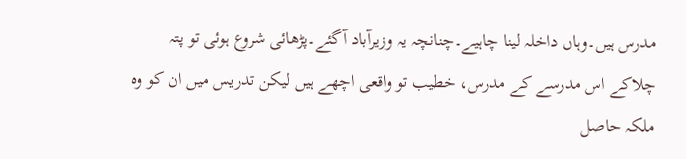مدرس ہیں۔وہاں داخلہ لینا چاہیے۔چنانچہ یہ وزیرآباد آگئے۔پڑھائی شروع ہوئی تو پتہ چلاکے اس مدرسے کے مدرس، خطیب تو واقعی اچھے ہیں لیکن تدریس میں ان کو وہ ملکہ حاصل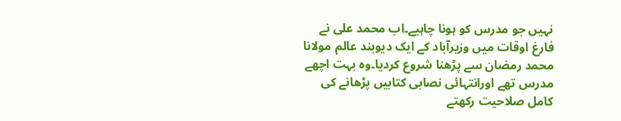نہیں جو مدرس کو ہونا چاہیے۔اب محمد علی نے فارغ اوقات میں وزیرآباد کے ایک دیوبند عالم مولانا محمد رمضان سے پڑھنا شروع کردیا۔وہ بہت اچھے مدرس تھے اورانتہائی نصابی کتابیں پڑھانے کی کامل صلاحیت رکھتے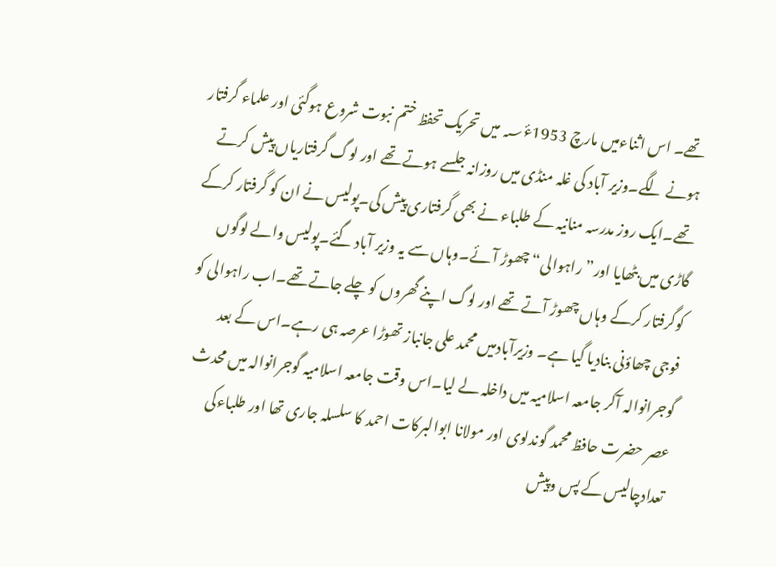تھے۔ اس اثناءمیں مارچ 1953ءٔ؁ میں تحریک تحفظ ختم نبوت شروع ہوگئی اور علماء گرفتار ہونے لگے۔وزیر آباد کی غلہ منڈی میں روزانہ جلسے ہوتے تھے اور لوگ گرفتاریاں پیش کرتے تھے۔ایک روز مدرسہ منانیہ کے طلباء نے بھی گرفتاری پیش کی۔پولیس نے ان کو گرفتار کرکے گاڑی میں بٹھایا اور” راہوالی“ چھوڑ آئے۔وہاں سے یہ وزیر آباد گئے۔پولیس والے لوگوں کوگرفتار کرکے وہاں چھوڑ آتے تھے اور لوگ اپنے گھروں کو چلے جاتے تھے۔اب راہوالی کو فوجی چھاؤنی بنادیا گیا ہے۔ وزیرآبادمیں محمد علی جانباز تھوڑا عرصہ ہی رہے۔اس کے بعد گوجرانوالہ آکر جامعہ اسلامیہ میں داخلہ لے لیا۔اس وقت جامعہ اسلامیہ گوجرانوالہ میں محدث عصر حضرت حافظ محمد گوندلوی اور مولانا ابوالبرکات احمد کا سلسلہ جاری تھا اور طلباءکی تعدادچالیس کے پس وپیش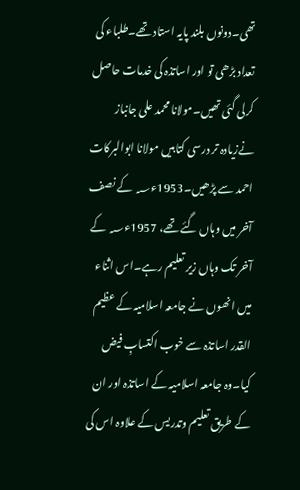تھی۔دونوں بلند پایہ استاد تھے۔طلباء کی تعداد بڑھی تو اور اساتذہ کی خدمات حاصل کرلی گئی تھیں۔مولانا محمد علی جانباز نےزیادہ تر درسی کتابیں مولانا ابوالبرکات احمد سے پڑھیں۔1953ء؁ کے نصف آخر میں وہاں گئے تھے، 1957ء؁ کے آخر تک وہاں زیر تعلیم رہے۔اس اثناء میں انھوں نے جامعہ اسلامیہ کے عظیم القدر اساتذہ سے خوب اکتسابِ فیض کیا۔وہ جامعہ اسلامیہ کے اساتذہ اور ان کے طریق تعلیم وتدریس کے علاوہ اس کی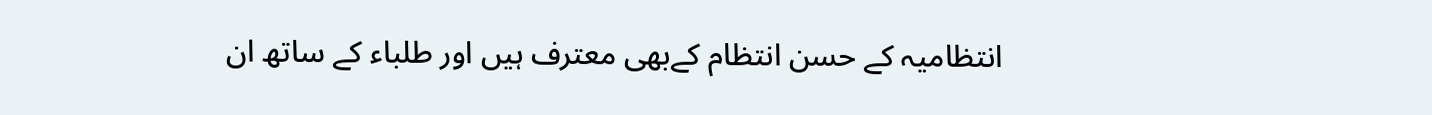انتظامیہ کے حسن انتظام کےبھی معترف ہیں اور طلباء کے ساتھ ان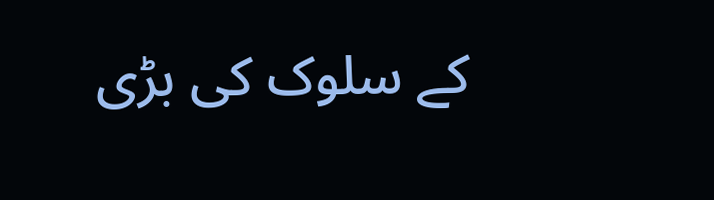کے سلوک کی بڑی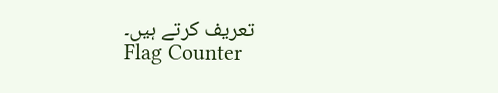تعریف کرتے ہیں۔
Flag Counter